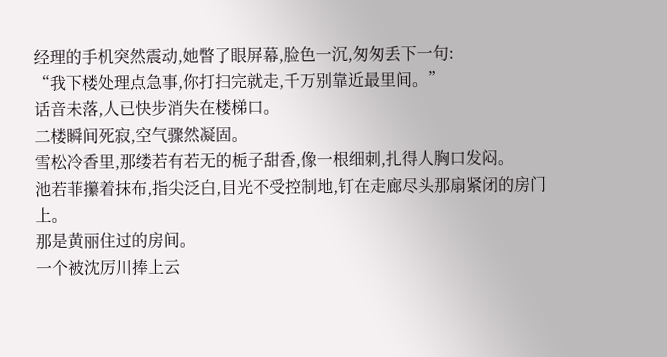经理的手机突然震动,她瞥了眼屏幕,脸色一沉,匆匆丢下一句:
“我下楼处理点急事,你打扫完就走,千万别靠近最里间。”
话音未落,人已快步消失在楼梯口。
二楼瞬间死寂,空气骤然凝固。
雪松冷香里,那缕若有若无的栀子甜香,像一根细刺,扎得人胸口发闷。
池若菲攥着抹布,指尖泛白,目光不受控制地,钉在走廊尽头那扇紧闭的房门上。
那是黄丽住过的房间。
一个被沈厉川捧上云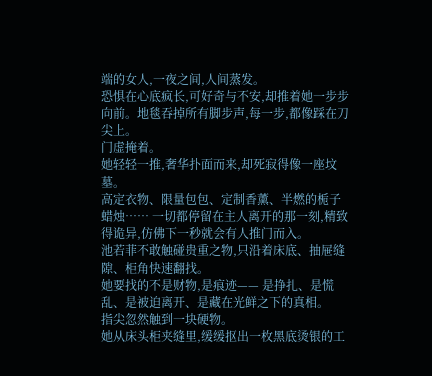端的女人,一夜之间,人间蒸发。
恐惧在心底疯长,可好奇与不安,却推着她一步步向前。地毯吞掉所有脚步声,每一步,都像踩在刀尖上。
门虚掩着。
她轻轻一推,奢华扑面而来,却死寂得像一座坟墓。
高定衣物、限量包包、定制香薰、半燃的栀子蜡烛…… 一切都停留在主人离开的那一刻,精致得诡异,仿佛下一秒就会有人推门而入。
池若菲不敢触碰贵重之物,只沿着床底、抽屉缝隙、柜角快速翻找。
她要找的不是财物,是痕迹—— 是挣扎、是慌乱、是被迫离开、是藏在光鲜之下的真相。
指尖忽然触到一块硬物。
她从床头柜夹缝里,缓缓抠出一枚黑底烫银的工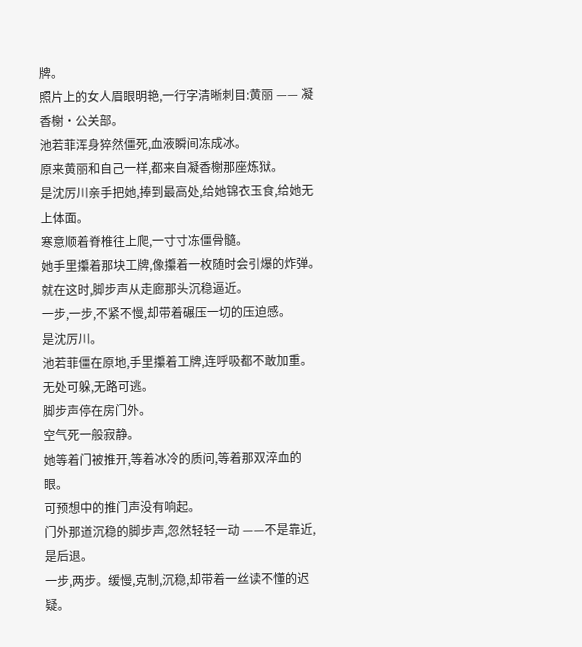牌。
照片上的女人眉眼明艳,一行字清晰刺目:黄丽 —— 凝香榭・公关部。
池若菲浑身猝然僵死,血液瞬间冻成冰。
原来黄丽和自己一样,都来自凝香榭那座炼狱。
是沈厉川亲手把她,捧到最高处,给她锦衣玉食,给她无上体面。
寒意顺着脊椎往上爬,一寸寸冻僵骨髓。
她手里攥着那块工牌,像攥着一枚随时会引爆的炸弹。
就在这时,脚步声从走廊那头沉稳逼近。
一步,一步,不紧不慢,却带着碾压一切的压迫感。
是沈厉川。
池若菲僵在原地,手里攥着工牌,连呼吸都不敢加重。
无处可躲,无路可逃。
脚步声停在房门外。
空气死一般寂静。
她等着门被推开,等着冰冷的质问,等着那双淬血的眼。
可预想中的推门声没有响起。
门外那道沉稳的脚步声,忽然轻轻一动 ——不是靠近,是后退。
一步,两步。缓慢,克制,沉稳,却带着一丝读不懂的迟疑。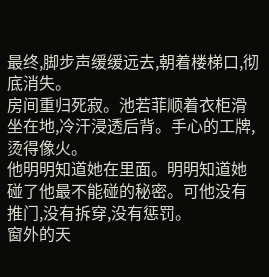最终,脚步声缓缓远去,朝着楼梯口,彻底消失。
房间重归死寂。池若菲顺着衣柜滑坐在地,冷汗浸透后背。手心的工牌,烫得像火。
他明明知道她在里面。明明知道她碰了他最不能碰的秘密。可他没有推门,没有拆穿,没有惩罚。
窗外的天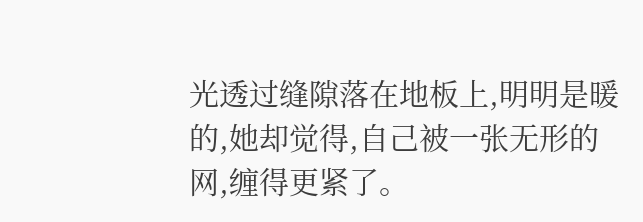光透过缝隙落在地板上,明明是暖的,她却觉得,自己被一张无形的网,缠得更紧了。